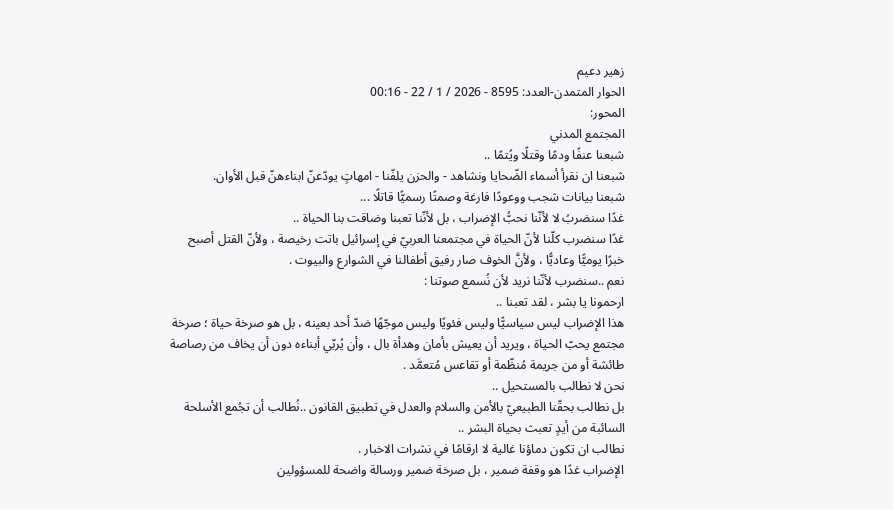زهير دعيم
الحوار المتمدن-العدد: 8595 - 2026 / 1 / 22 - 00:16
المحور:
المجتمع المدني
شبعنا عنفًا ودمًا وقتلًا ويُتمًا ..
شبعنا ان نقرأ أسماء الضّحايا ونشاهد - والحزن يلفّنا - امهاتٍ يودّعنّ ابناءهنّ قبل الأوان.
شبعنا بيانات شجب ووعودًا فارغة وصمتًا رسميًّا قاتلًا ...
غدًا سنضربُ لا لأنّنا نحبُّ الإضراب ، بل لأنّنا تعبنا وضاقت بنا الحياة ..
غدًا سنضرب كلّنا لأنّ الحياة في مجتمعنا العربيّ في إسرائيل باتت رخيصة ، ولأنّ القتل أصبح خبرًا يوميًّا وعاديًّا ، ولأنَّ الخوف صار رفيق أطفالنا في الشوارع والبيوت .
نعم ..سنضرب لأنّنا نريد لأن نُسمع صوتنا :
ارحمونا يا بشر ، لقد تعبنا ..
هذا الإضراب ليس سياسيًّا وليس فئويًا وليس موجّهًا ضدّ أحد بعينه ، بل هو صرخة حياة ؛ صرخة مجتمع يحبّ الحياة ، ويريد أن يعيش بأمان وهدأة بال ، وأن يُربّي أبناءه دون أن يخاف من رصاصة طائشة أو من جريمة مُنظّمة أو تقاعس مُتعمَّد .
نحن لا نطالب بالمستحيل ..
بل نطالب بحقّنا الطبيعيّ بالأمن والسلام والعدل في تطبيق القانون ..نُطالب أن تجُمع الأسلحة السائبة من أيدٍ تعبث بحياة البشر ..
نطالب ان تكون دماؤنا غالية لا ارقامًا في نشرات الاخبار .
الإضراب غدًا هو وقفة ضمير ، بل صرخة ضمير ورسالة واضحة للمسؤولين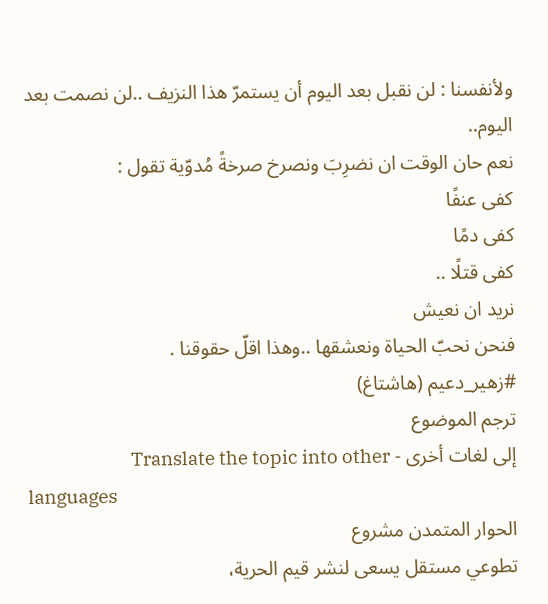ولأنفسنا : لن نقبل بعد اليوم أن يستمرّ هذا النزيف ..لن نصمت بعد اليوم..
نعم حان الوقت ان نضرِبَ ونصرخ صرخةً مُدوّية تقول :
كفى عنفًا
كفى دمًا
كفى قتلًا ..
نريد ان نعيش
فنحن نحبّ الحياة ونعشقها ..وهذا اقلّ حقوقنا .
#زهير_دعيم (هاشتاغ)
ترجم الموضوع
إلى لغات أخرى - Translate the topic into other
languages
الحوار المتمدن مشروع
تطوعي مستقل يسعى لنشر قيم الحرية،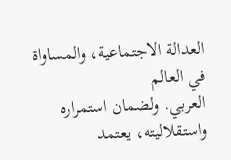العدالة الاجتماعية، والمساواة في العالم
العربي. ولضمان استمراره واستقلاليته، يعتمد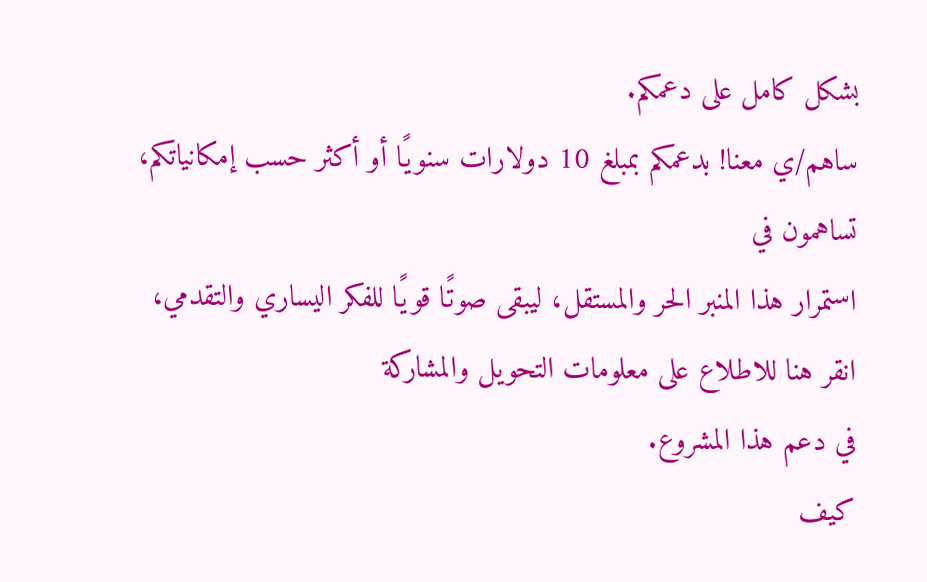بشكل كامل على دعمكم.
ساهم/ي معنا! بدعمكم بمبلغ 10 دولارات سنويًا أو أكثر حسب إمكانياتكم، تساهمون في
استمرار هذا المنبر الحر والمستقل، ليبقى صوتًا قويًا للفكر اليساري والتقدمي،
انقر هنا للاطلاع على معلومات التحويل والمشاركة
في دعم هذا المشروع.
كيف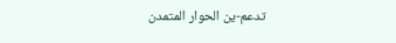تدعم-ين الحوار المتمدن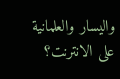واليسار والعلمانية
على الانترنت؟